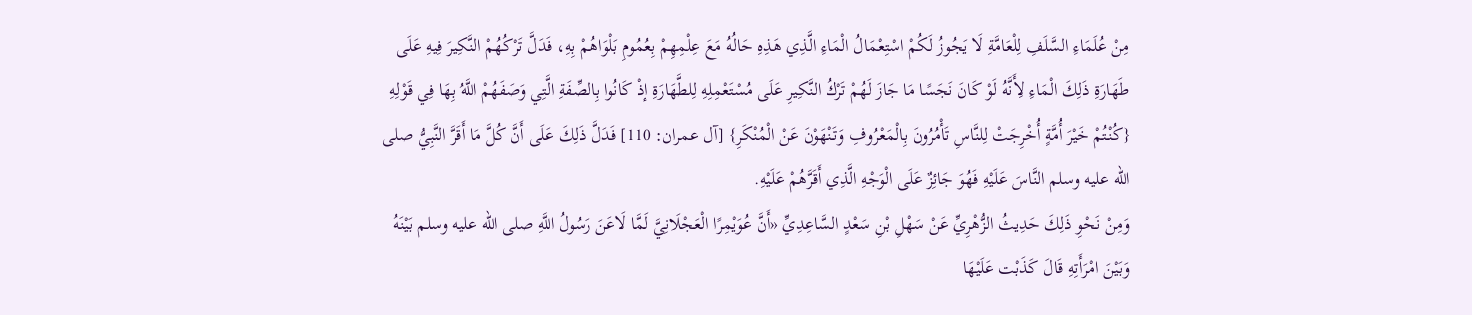مِنْ عُلَمَاءِ السَّلَفِ لِلْعَامَّةِ لَا يَجُوزُ لَكُمْ اسْتِعْمَالُ الْمَاءِ الَّذِي هَذِهِ حَالُهُ مَعَ عِلْمِهِمْ بِعُمُومِ بَلْوَاهُمْ بِهِ، فَدَلَّ تَرْكُهُمْ النَّكِيرَ فِيهِ عَلَى طَهَارَةِ ذَلِكَ الْمَاءِ لِأَنَّهُ لَوْ كَانَ نَجَسًا مَا جَازَ لَهُمْ تَرْكُ النَّكِيرِ عَلَى مُسْتَعْمِلِهِ لِلطَّهَارَةِ إذْ كَانُوا بِالصِّفَةِ الَّتِي وَصَفَهُمْ اللَّهُ بِهَا فِي قَوْلِهِ {كُنْتُمْ خَيْرَ أُمَّةٍ أُخْرِجَتْ لِلنَّاسِ تَأْمُرُونَ بِالْمَعْرُوفِ وَتَنْهَوْنَ عَنْ الْمُنْكَرِ} [آل عمران: 110] فَدَلَّ ذَلِكَ عَلَى أَنَّ كُلَّ مَا أَقَرَّ النَّبِيُّ صلى الله عليه وسلم النَّاسَ عَلَيْهِ فَهُوَ جَائِزٌ عَلَى الْوَجْهِ الَّذِي أَقَرَّهُمْ عَلَيْهِ.
وَمِنْ نَحْوِ ذَلِكَ حَدِيثُ الزُّهْرِيِّ عَنْ سَهْلِ بْنِ سَعْدٍ السَّاعِدِيِّ «أَنَّ عُوَيْمِرًا الْعَجْلَانِيَّ لَمَّا لَاعَنَ رَسُولُ اللَّهِ صلى الله عليه وسلم بَيْنَهُ وَبَيْنَ امْرَأَتِهِ قَالَ كَذَبْت عَلَيْهَا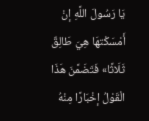يَا رَسُولَ اللَّهِ إنْ أَمْسَكْتهَا هِيَ طَالِقٌ ثَلَاثًا» فَتَضَمَّنَ هَذَا الْقَوْلُ إخْبَارًا مِنْهُ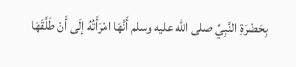بِحَضْرَةِ النَّبِيِّ صلى الله عليه وسلم أَنَّهَا امْرَأَتُهُ إلَى أَنْ طَلَّقَهَا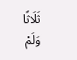ثَلَاثًا وَلَمْ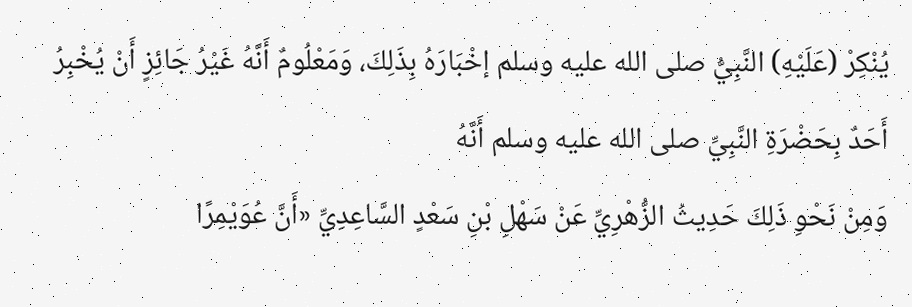يُنْكِرْ (عَلَيْهِ) النَّبِيُّ صلى الله عليه وسلم إخْبَارَهُ بِذَلِكَ، وَمَعْلُومٌ أَنَّهُ غَيْرُ جَائِزٍ أَنْ يُخْبِرُ أَحَدٌ بِحَضْرَةِ النَّبِيِّ صلى الله عليه وسلم أَنَّهُ
وَمِنْ نَحْوِ ذَلِكَ حَدِيثُ الزُّهْرِيِّ عَنْ سَهْلِ بْنِ سَعْدٍ السَّاعِدِيِّ «أَنَّ عُوَيْمِرًا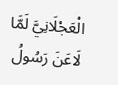الْعَجْلَانِيَّ لَمَّا لَاعَنَ رَسُولُ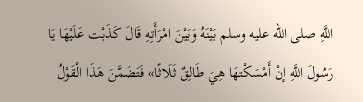اللَّهِ صلى الله عليه وسلم بَيْنَهُ وَبَيْنَ امْرَأَتِهِ قَالَ كَذَبْت عَلَيْهَا يَا رَسُولَ اللَّهِ إنْ أَمْسَكْتهَا هِيَ طَالِقٌ ثَلَاثًا» فَتَضَمَّنَ هَذَا الْقَوْلُ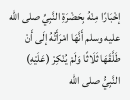إخْبَارًا مِنْهُ بِحَضْرَةِ النَّبِيِّ صلى الله عليه وسلم أَنَّهَا امْرَأَتُهُ إلَى أَنْ طَلَّقَهَا ثَلَاثًا وَلَمْ يُنْكِرْ (عَلَيْهِ) النَّبِيُّ صلى الله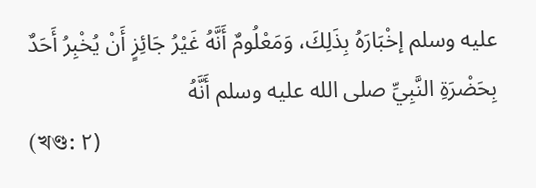عليه وسلم إخْبَارَهُ بِذَلِكَ، وَمَعْلُومٌ أَنَّهُ غَيْرُ جَائِزٍ أَنْ يُخْبِرُ أَحَدٌ بِحَضْرَةِ النَّبِيِّ صلى الله عليه وسلم أَنَّهُ
(খণ্ড: ٢)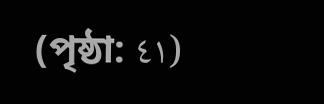(পৃষ্ঠা: ٤١)